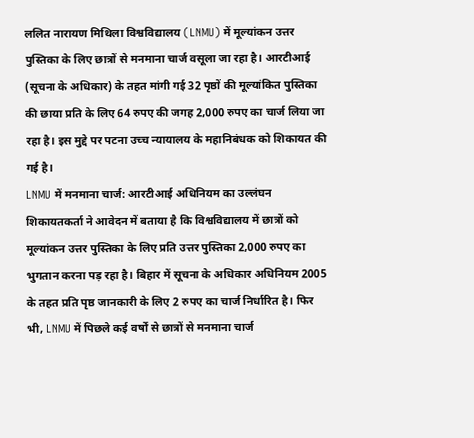ललित नारायण मिथिला विश्वविद्यालय (LNMU) में मूल्यांकन उत्तर पुस्तिका के लिए छात्रों से मनमाना चार्ज वसूला जा रहा है। आरटीआई (सूचना के अधिकार) के तहत मांगी गई 32 पृष्ठों की मूल्यांकित पुस्तिका की छाया प्रति के लिए 64 रुपए की जगह 2,000 रुपए का चार्ज लिया जा रहा है। इस मुद्दे पर पटना उच्च न्यायालय के महानिबंधक को शिकायत की गई है।
LNMU में मनमाना चार्ज: आरटीआई अधिनियम का उल्लंघन
शिकायतकर्ता ने आवेदन में बताया है कि विश्वविद्यालय में छात्रों को मूल्यांकन उत्तर पुस्तिका के लिए प्रति उत्तर पुस्तिका 2,000 रुपए का भुगतान करना पड़ रहा है। बिहार में सूचना के अधिकार अधिनियम 2005 के तहत प्रति पृष्ठ जानकारी के लिए 2 रुपए का चार्ज निर्धारित है। फिर भी, LNMU में पिछले कई वर्षों से छात्रों से मनमाना चार्ज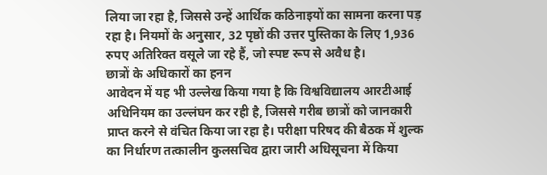लिया जा रहा है, जिससे उन्हें आर्थिक कठिनाइयों का सामना करना पड़ रहा है। नियमों के अनुसार, 32 पृष्ठों की उत्तर पुस्तिका के लिए 1,936 रुपए अतिरिक्त वसूले जा रहे हैं, जो स्पष्ट रूप से अवैध है।
छात्रों के अधिकारों का हनन
आवेदन में यह भी उल्लेख किया गया है कि विश्वविद्यालय आरटीआई अधिनियम का उल्लंघन कर रही है, जिससे गरीब छात्रों को जानकारी प्राप्त करने से वंचित किया जा रहा है। परीक्षा परिषद की बैठक में शुल्क का निर्धारण तत्कालीन कुलसचिव द्वारा जारी अधिसूचना में किया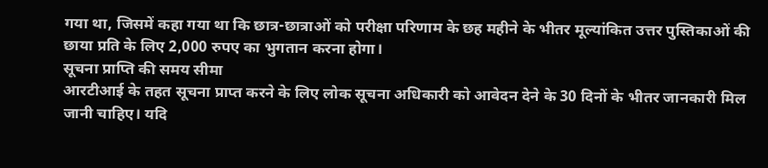गया था, जिसमें कहा गया था कि छात्र-छात्राओं को परीक्षा परिणाम के छह महीने के भीतर मूल्यांकित उत्तर पुस्तिकाओं की छाया प्रति के लिए 2,000 रुपए का भुगतान करना होगा।
सूचना प्राप्ति की समय सीमा
आरटीआई के तहत सूचना प्राप्त करने के लिए लोक सूचना अधिकारी को आवेदन देने के 30 दिनों के भीतर जानकारी मिल जानी चाहिए। यदि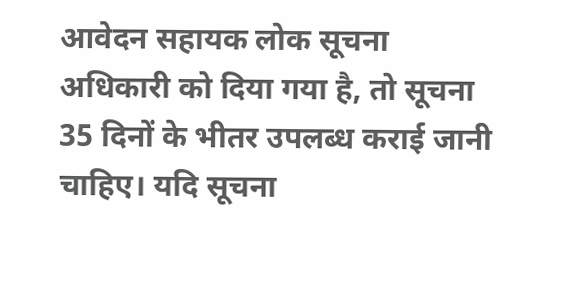आवेदन सहायक लोक सूचना अधिकारी को दिया गया है, तो सूचना 35 दिनों के भीतर उपलब्ध कराई जानी चाहिए। यदि सूचना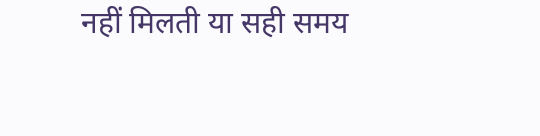नहीं मिलती या सही समय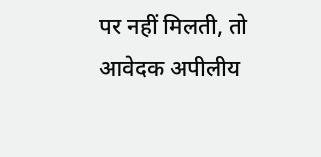पर नहीं मिलती, तो आवेदक अपीलीय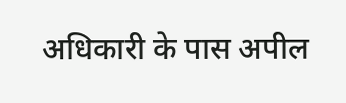अधिकारी के पास अपील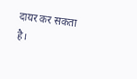दायर कर सकता है।